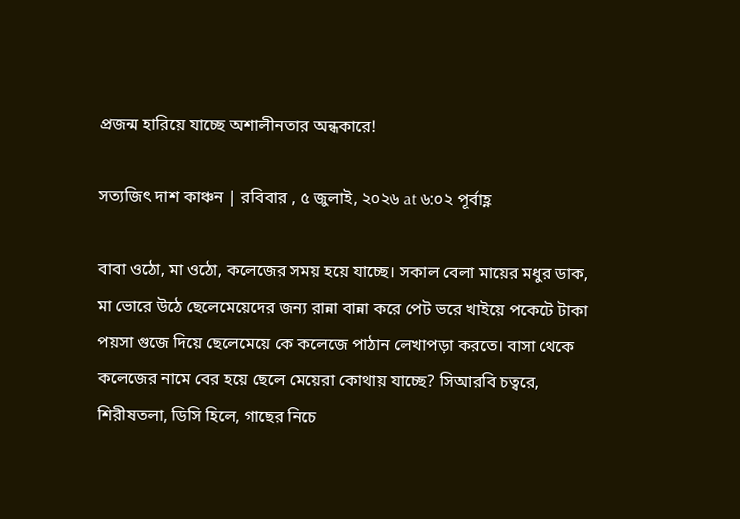প্রজন্ম হারিয়ে যাচ্ছে অশালীনতার অন্ধকারে!

সত্যজিৎ দাশ কাঞ্চন | রবিবার , ৫ জুলাই, ২০২৬ at ৬:০২ পূর্বাহ্ণ

বাবা ওঠো, মা ওঠো, কলেজের সময় হয়ে যাচ্ছে। সকাল বেলা মায়ের মধুর ডাক, মা ভোরে উঠে ছেলেমেয়েদের জন্য রান্না বান্না করে পেট ভরে খাইয়ে পকেটে টাকা পয়সা গুজে দিয়ে ছেলেমেয়ে কে কলেজে পাঠান লেখাপড়া করতে। বাসা থেকে কলেজের নামে বের হয়ে ছেলে মেয়েরা কোথায় যাচ্ছে? সিআরবি চত্বরে, শিরীষতলা, ডিসি হিলে, গাছের নিচে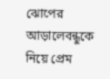ঝোপের আড়ালেবন্ধুকে নিয়ে প্রেম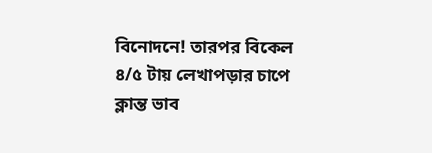বিনোদনে! তারপর বিকেল ৪/৫ টায় লেখাপড়ার চাপে ক্লান্ত ভাব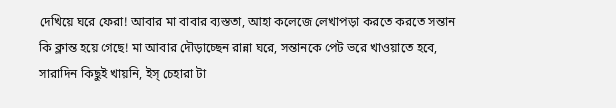দেখিয়ে ঘরে ফেরা! আবার মা বাবার ব্যস্ততা, আহা কলেজে লেখাপড়া করতে করতে সন্তান কি ক্লান্ত হয়ে গেছে! মা আবার দৌড়াচ্ছেন রান্না ঘরে, সন্তানকে পেট ভরে খাওয়াতে হবে, সারাদিন কিছুই খায়নি, ইস্‌ চেহারা টা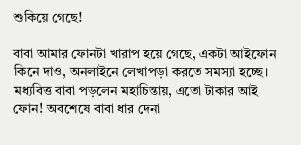শুকিয়ে গেছে!

বাবা আমার ফোনটা খারাপ হয়ে গেছে, একটা আইফোন কিনে দাও, অনলাইনে লেখাপড়া করতে সমস্যা হচ্ছে। মধ্যবিত্ত বাবা পড়লেন মহাচিন্তায়, এতো টাকার আই ফোন! অবশেষে বাবা ধার দেনা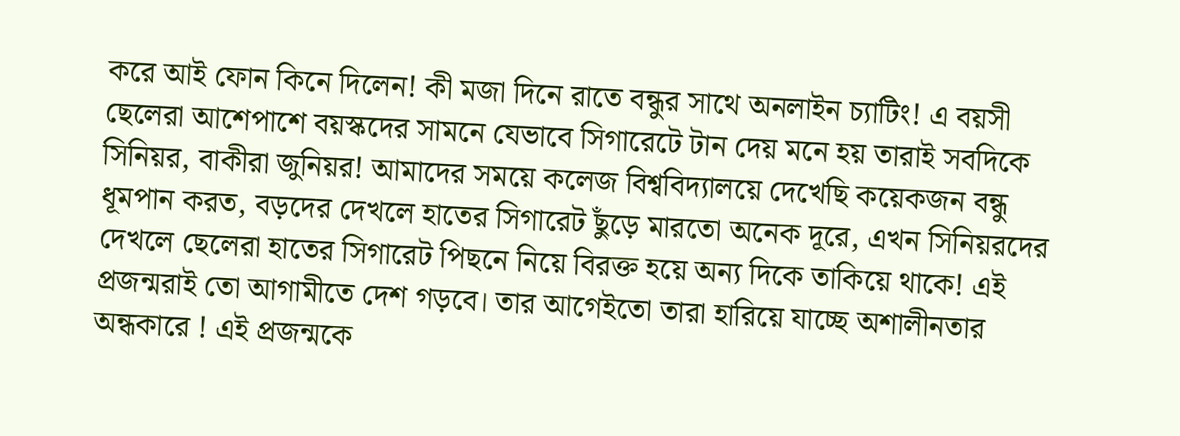করে আই ফোন কিনে দিলেন! কী মজা দিনে রাতে বন্ধুর সাথে অনলাইন চ্যাটিং! এ বয়সী ছেলেরা আশেপাশে বয়স্কদের সামনে যেভাবে সিগারেটে টান দেয় মনে হয় তারাই সবদিকে সিনিয়র, বাকীরা জুনিয়র! আমাদের সময়ে কলেজ বিশ্ববিদ্যালয়ে দেখেছি কয়েকজন বন্ধু ধূমপান করত, বড়দের দেখলে হাতের সিগারেট ছুঁড়ে মারতো অনেক দূরে, এখন সিনিয়রদের দেখলে ছেলেরা হাতের সিগারেট পিছনে নিয়ে বিরক্ত হয়ে অন্য দিকে তাকিয়ে থাকে! এই প্রজন্মরাই তো আগামীতে দেশ গড়বে। তার আগেইতো তারা হারিয়ে যাচ্ছে অশালীনতার অন্ধকারে ! এই প্রজন্মকে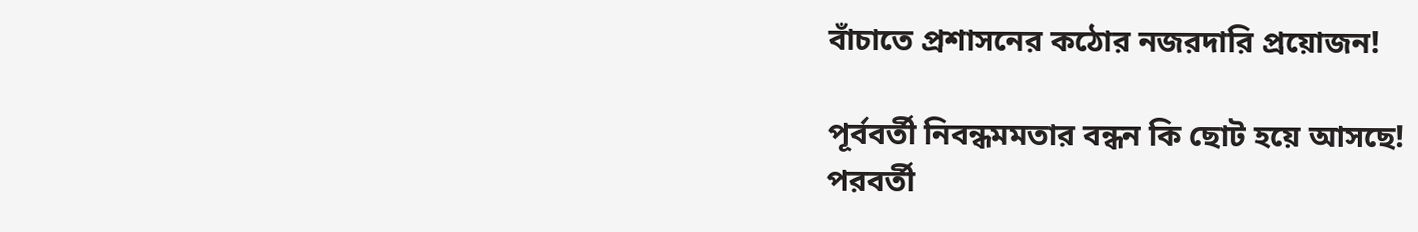বাঁচাতে প্রশাসনের কঠোর নজরদারি প্রয়োজন!

পূর্ববর্তী নিবন্ধমমতার বন্ধন কি ছোট হয়ে আসছে!
পরবর্তী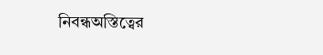নিবন্ধঅস্তিত্বের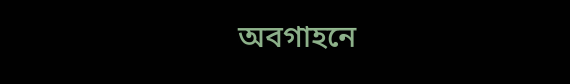অবগাহনে